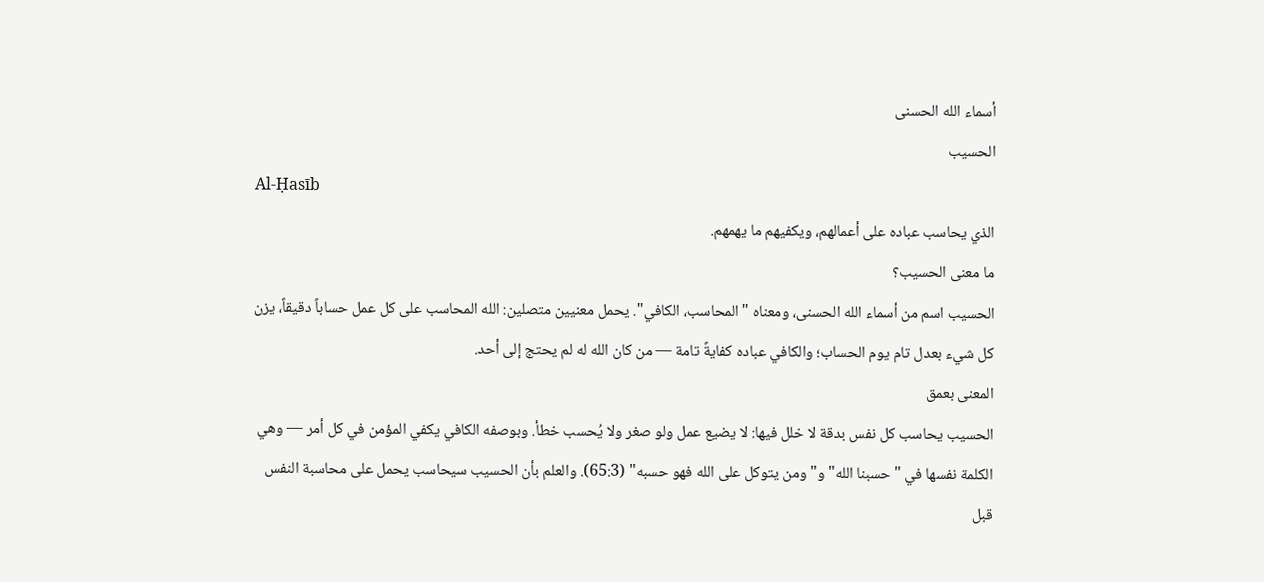أسماء الله الحسنى
الحسيب
Al-Ḥasīb
الذي يحاسب عباده على أعمالهم، ويكفيهم ما يهمهم.
ما معنى الحسيب؟
الحسيب اسم من أسماء الله الحسنى، ومعناه "المحاسب، الكافي". يحمل معنيين متصلين: الله المحاسب على كل عمل حساباً دقيقاً، يزن كل شيء بعدل تام يوم الحساب؛ والكافي عباده كفايةً تامة — من كان الله له لم يحتج إلى أحد.
المعنى بعمق
الحسيب يحاسب كل نفس بدقة لا خلل فيها: لا يضيع عمل ولو صغر ولا يُحسب خطأ. وبوصفه الكافي يكفي المؤمن في كل أمر — وهي الكلمة نفسها في "حسبنا الله" و"ومن يتوكل على الله فهو حسبه" (65:3). والعلم بأن الحسيب سيحاسب يحمل على محاسبة النفس قبل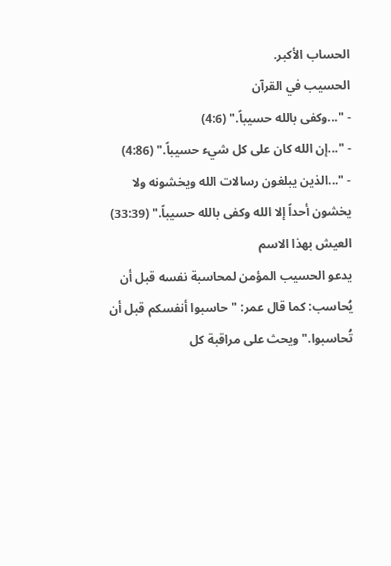الحساب الأكبر.
الحسيب في القرآن
- "...وكفى بالله حسيباً." (4:6)
- "...إن الله كان على كل شيء حسيباً." (4:86)
- "...الذين يبلغون رسالات الله ويخشونه ولا يخشون أحداً إلا الله وكفى بالله حسيباً." (33:39)
العيش بهذا الاسم
يدعو الحسيب المؤمن لمحاسبة نفسه قبل أن يُحاسب: كما قال عمر: "حاسبوا أنفسكم قبل أن تُحاسبوا." ويحث على مراقبة كل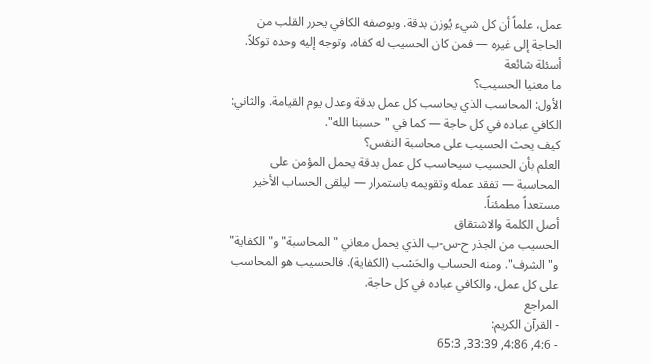عمل، علماً أن كل شيء يُوزن بدقة. وبوصفه الكافي يحرر القلب من الحاجة إلى غيره — فمن كان الحسيب له كفاه، وتوجه إليه وحده توكلاً.
أسئلة شائعة
ما معنيا الحسيب؟
الأول: المحاسب الذي يحاسب كل عمل بدقة وعدل يوم القيامة. والثاني: الكافي عباده في كل حاجة — كما في "حسبنا الله".
كيف يحث الحسيب على محاسبة النفس؟
العلم بأن الحسيب سيحاسب كل عمل بدقة يحمل المؤمن على المحاسبة — تفقد عمله وتقويمه باستمرار — ليلقى الحساب الأخير مستعداً مطمئناً.
أصل الكلمة والاشتقاق
الحسيب من الجذر ح-س-ب الذي يحمل معاني "المحاسبة" و"الكفاية" و"الشرف". ومنه الحساب والحَسْب (الكفاية). فالحسيب هو المحاسب على كل عمل، والكافي عباده في كل حاجة.
المراجع
- القرآن الكريم:
- 4:6, 4:86, 33:39, 65:3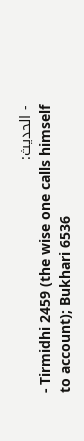- الحديث:
- Tirmidhi 2459 (the wise one calls himself to account); Bukhari 6536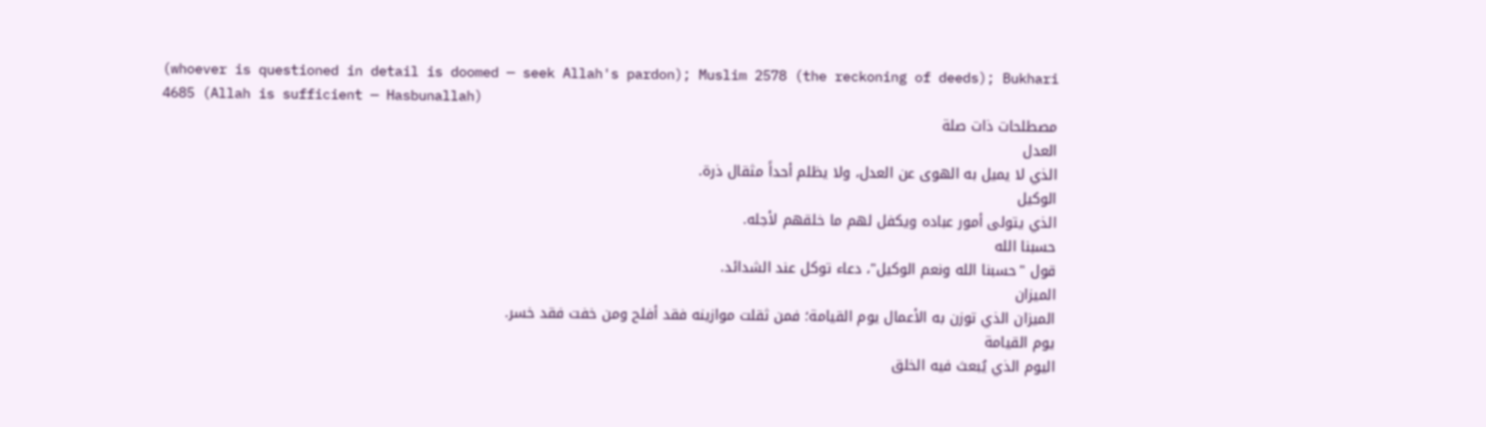(whoever is questioned in detail is doomed — seek Allah's pardon); Muslim 2578 (the reckoning of deeds); Bukhari 4685 (Allah is sufficient — Hasbunallah)
مصطلحات ذات صلة
العدل
الذي لا يميل به الهوى عن العدل، ولا يظلم أحداً مثقال ذرة.
الوكيل
الذي يتولى أمور عباده ويكفل لهم ما خلقهم لأجله.
حسبنا الله
قول "حسبنا الله ونعم الوكيل"، دعاء توكل عند الشدائد.
الميزان
الميزان الذي توزن به الأعمال يوم القيامة؛ فمن ثقلت موازينه فقد أفلح ومن خفت فقد خسر.
يوم القيامة
اليوم الذي يُبعث فيه الخلق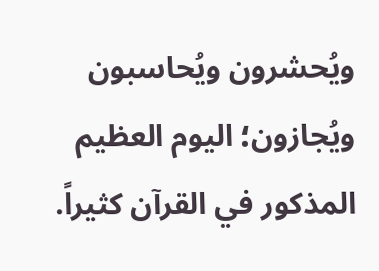ويُحشرون ويُحاسبون ويُجازون؛ اليوم العظيم المذكور في القرآن كثيراً.